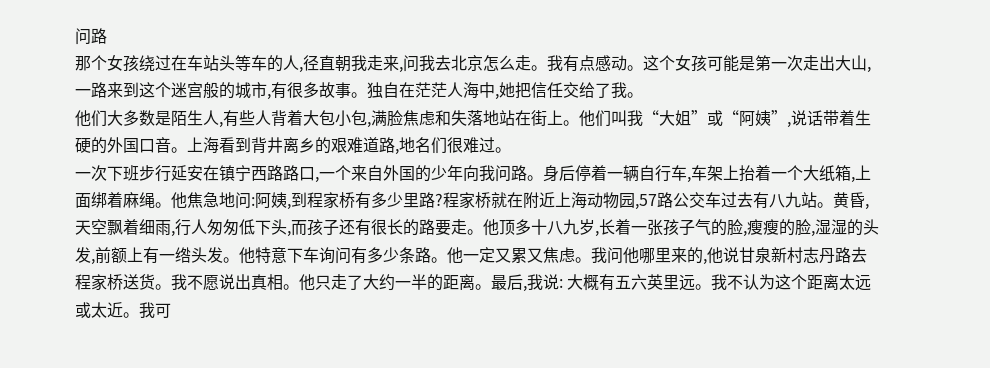问路
那个女孩绕过在车站头等车的人,径直朝我走来,问我去北京怎么走。我有点感动。这个女孩可能是第一次走出大山,一路来到这个迷宫般的城市,有很多故事。独自在茫茫人海中,她把信任交给了我。
他们大多数是陌生人,有些人背着大包小包,满脸焦虑和失落地站在街上。他们叫我“大姐”或“阿姨”,说话带着生硬的外国口音。上海看到背井离乡的艰难道路,地名们很难过。
一次下班步行延安在镇宁西路路口,一个来自外国的少年向我问路。身后停着一辆自行车,车架上抬着一个大纸箱,上面绑着麻绳。他焦急地问:阿姨,到程家桥有多少里路?程家桥就在附近上海动物园,57路公交车过去有八九站。黄昏,天空飘着细雨,行人匆匆低下头,而孩子还有很长的路要走。他顶多十八九岁,长着一张孩子气的脸,瘦瘦的脸,湿湿的头发,前额上有一绺头发。他特意下车询问有多少条路。他一定又累又焦虑。我问他哪里来的,他说甘泉新村志丹路去程家桥送货。我不愿说出真相。他只走了大约一半的距离。最后,我说: 大概有五六英里远。我不认为这个距离太远或太近。我可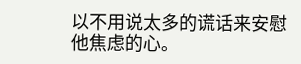以不用说太多的谎话来安慰他焦虑的心。